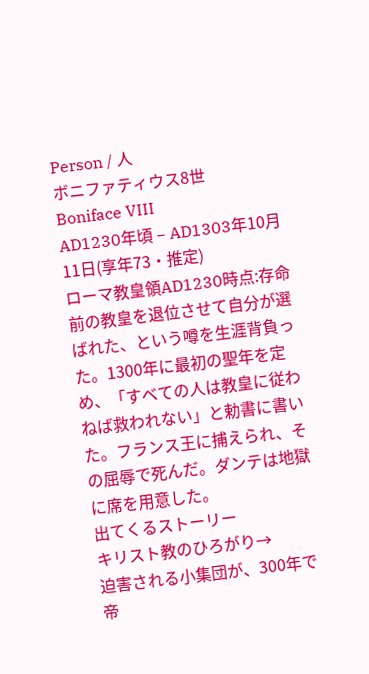Person / 人
ボニファティウス8世
Boniface VIII
AD1230年頃 – AD1303年10月11日(享年73・推定)
ローマ教皇領AD1230時点:存命
前の教皇を退位させて自分が選ばれた、という噂を生涯背負った。1300年に最初の聖年を定め、「すべての人は教皇に従わねば救われない」と勅書に書いた。フランス王に捕えられ、その屈辱で死んだ。ダンテは地獄に席を用意した。
出てくるストーリー
キリスト教のひろがり→
迫害される小集団が、300年で帝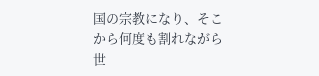国の宗教になり、そこから何度も割れながら世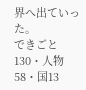界へ出ていった。
できごと130・人物58・国13